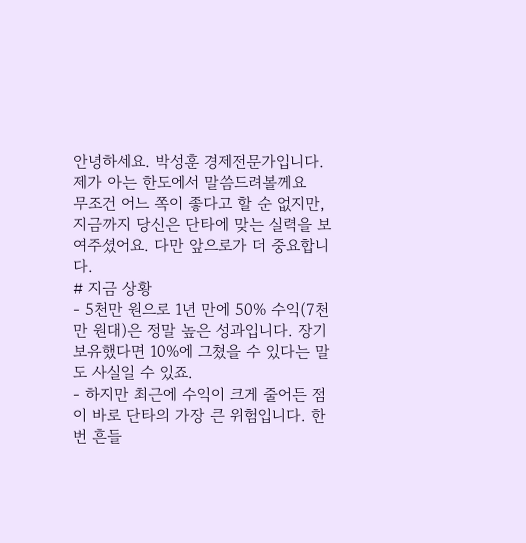안녕하세요. 박성훈 경제전문가입니다.
제가 아는 한도에서 말씀드려볼께요
무조건 어느 쪽이 좋다고 할 순 없지만, 지금까지 당신은 단타에 맞는 실력을 보여주셨어요. 다만 앞으로가 더 중요합니다.
# 지금 상황
- 5천만 원으로 1년 만에 50% 수익(7천만 원대)은 정말 높은 성과입니다. 장기 보유했다면 10%에 그쳤을 수 있다는 말도 사실일 수 있죠.
- 하지만 최근에 수익이 크게 줄어든 점이 바로 단타의 가장 큰 위험입니다. 한번 흔들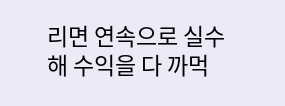리면 연속으로 실수해 수익을 다 까먹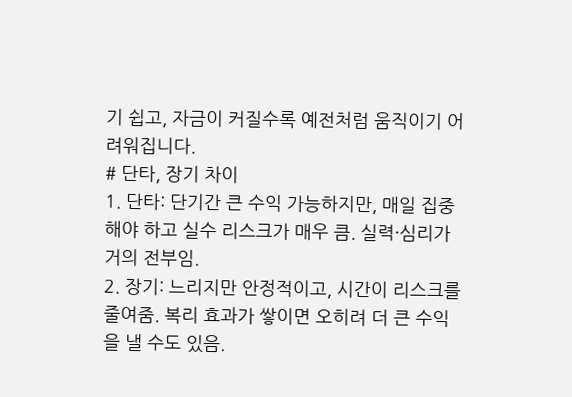기 쉽고, 자금이 커질수록 예전처럼 움직이기 어려워집니다.
# 단타, 장기 차이
1. 단타: 단기간 큰 수익 가능하지만, 매일 집중해야 하고 실수 리스크가 매우 큼. 실력·심리가 거의 전부임.
2. 장기: 느리지만 안정적이고, 시간이 리스크를 줄여줌. 복리 효과가 쌓이면 오히려 더 큰 수익을 낼 수도 있음.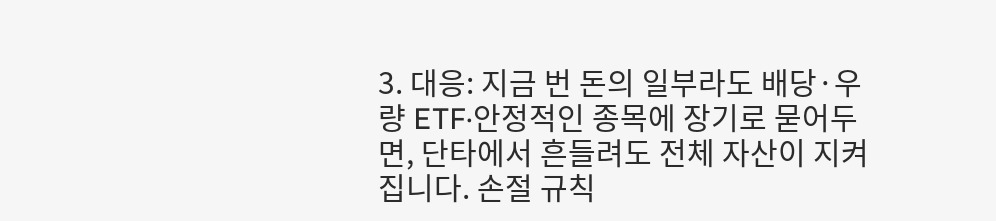3. 대응: 지금 번 돈의 일부라도 배당·우량 ETF·안정적인 종목에 장기로 묻어두면, 단타에서 흔들려도 전체 자산이 지켜집니다. 손절 규칙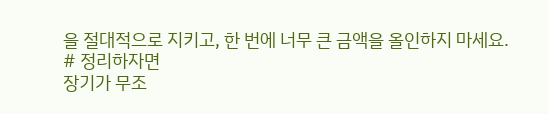을 절대적으로 지키고, 한 번에 너무 큰 금액을 올인하지 마세요.
# 정리하자면
장기가 무조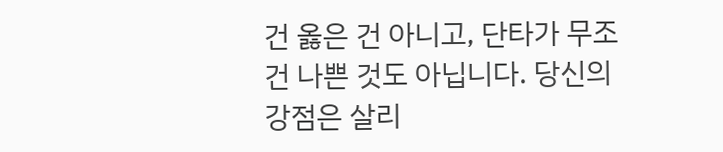건 옳은 건 아니고, 단타가 무조건 나쁜 것도 아닙니다. 당신의 강점은 살리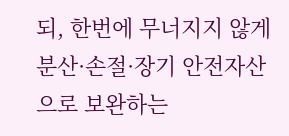되, 한번에 무너지지 않게 분산·손절·장기 안전자산으로 보완하는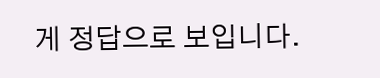게 정답으로 보입니다.